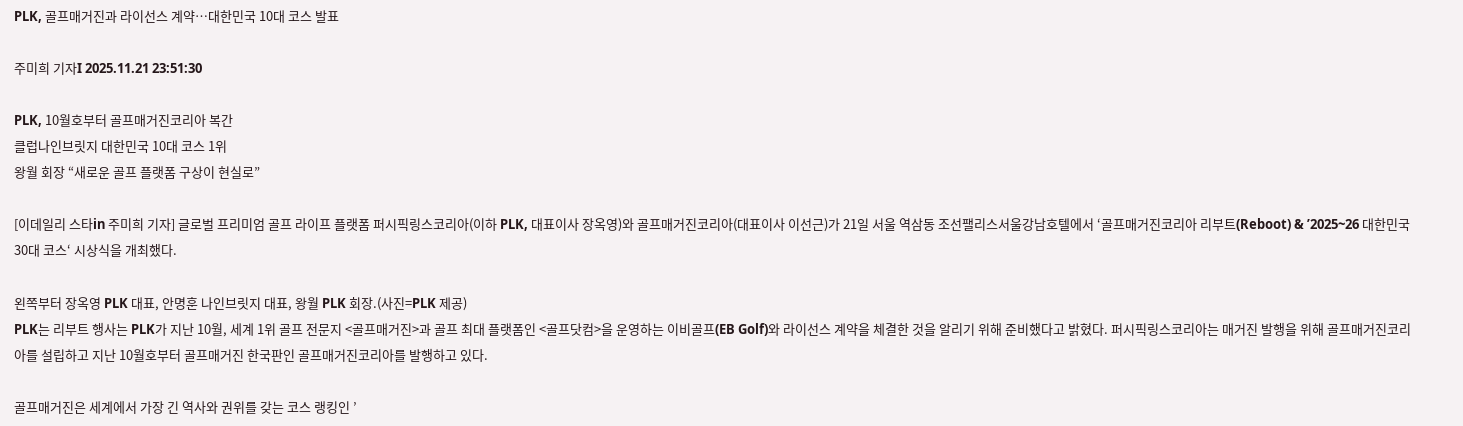PLK, 골프매거진과 라이선스 계약…대한민국 10대 코스 발표

주미희 기자I 2025.11.21 23:51:30

PLK, 10월호부터 골프매거진코리아 복간
클럽나인브릿지 대한민국 10대 코스 1위
왕월 회장 “새로운 골프 플랫폼 구상이 현실로”

[이데일리 스타in 주미희 기자] 글로벌 프리미엄 골프 라이프 플랫폼 퍼시픽링스코리아(이하 PLK, 대표이사 장옥영)와 골프매거진코리아(대표이사 이선근)가 21일 서울 역삼동 조선팰리스서울강남호텔에서 ‘골프매거진코리아 리부트(Reboot) & ’2025~26 대한민국 30대 코스‘ 시상식을 개최했다.

왼쪽부터 장옥영 PLK 대표, 안명훈 나인브릿지 대표, 왕월 PLK 회장.(사진=PLK 제공)
PLK는 리부트 행사는 PLK가 지난 10월, 세계 1위 골프 전문지 <골프매거진>과 골프 최대 플랫폼인 <골프닷컴>을 운영하는 이비골프(EB Golf)와 라이선스 계약을 체결한 것을 알리기 위해 준비했다고 밝혔다. 퍼시픽링스코리아는 매거진 발행을 위해 골프매거진코리아를 설립하고 지난 10월호부터 골프매거진 한국판인 골프매거진코리아를 발행하고 있다.

골프매거진은 세계에서 가장 긴 역사와 권위를 갖는 코스 랭킹인 ’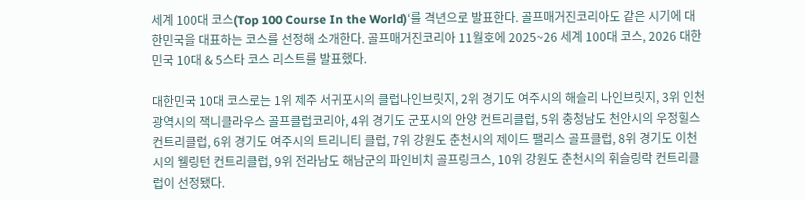세계 100대 코스(Top 100 Course In the World)‘를 격년으로 발표한다. 골프매거진코리아도 같은 시기에 대한민국을 대표하는 코스를 선정해 소개한다. 골프매거진코리아 11월호에 2025~26 세계 100대 코스, 2026 대한민국 10대 & 5스타 코스 리스트를 발표했다.

대한민국 10대 코스로는 1위 제주 서귀포시의 클럽나인브릿지, 2위 경기도 여주시의 해슬리 나인브릿지, 3위 인천광역시의 잭니클라우스 골프클럽코리아, 4위 경기도 군포시의 안양 컨트리클럽, 5위 충청남도 천안시의 우정힐스 컨트리클럽, 6위 경기도 여주시의 트리니티 클럽, 7위 강원도 춘천시의 제이드 팰리스 골프클럽, 8위 경기도 이천시의 웰링턴 컨트리클럽, 9위 전라남도 해남군의 파인비치 골프링크스, 10위 강원도 춘천시의 휘슬링락 컨트리클럽이 선정됐다.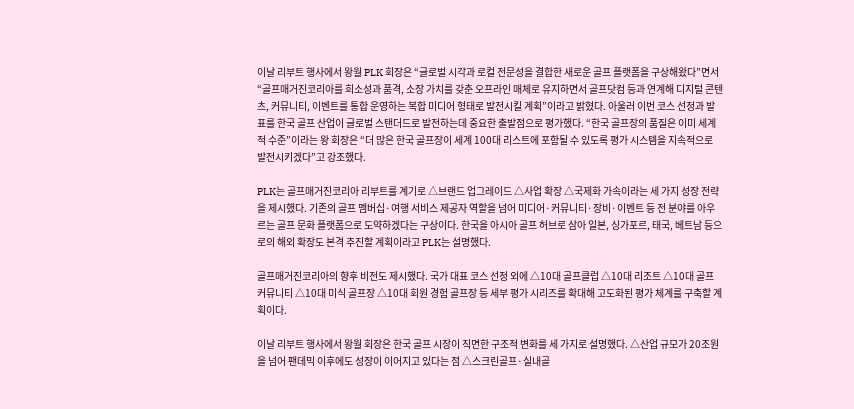이날 리부트 행사에서 왕월 PLK 회장은 “글로벌 시각과 로컬 전문성을 결합한 새로운 골프 플랫폼을 구상해왔다”면서 “골프매거진코리아를 희소성과 품격, 소장 가치를 갖춘 오프라인 매체로 유지하면서 골프닷컴 등과 연계해 디지털 콘텐츠, 커뮤니티, 이벤트를 통합 운영하는 복합 미디어 형태로 발전시킬 계획”이라고 밝혔다. 아울러 이번 코스 선정과 발표를 한국 골프 산업이 글로벌 스탠더드로 발전하는데 중요한 출발점으로 평가했다. “한국 골프장의 품질은 이미 세계적 수준”이라는 왕 회장은 “더 많은 한국 골프장이 세계 100대 리스트에 포함될 수 있도록 평가 시스템을 지속적으로 발전시키겠다”고 강조했다.

PLK는 골프매거진코리아 리부트를 계기로 △브랜드 업그레이드 △사업 확장 △국제화 가속이라는 세 가지 성장 전략을 제시했다. 기존의 골프 멤버십·여행 서비스 제공자 역할을 넘어 미디어·커뮤니티·장비·이벤트 등 전 분야를 아우르는 골프 문화 플랫폼으로 도약하겠다는 구상이다. 한국을 아시아 골프 허브로 삼아 일본, 싱가포르, 태국, 베트남 등으로의 해외 확장도 본격 추진할 계획이라고 PLK는 설명했다.

골프매거진코리아의 향후 비전도 제시했다. 국가 대표 코스 선정 외에 △10대 골프클럽 △10대 리조트 △10대 골프 커뮤니티 △10대 미식 골프장 △10대 회원 경험 골프장 등 세부 평가 시리즈를 확대해 고도화된 평가 체계를 구축할 계획이다.

이날 리부트 행사에서 왕월 회장은 한국 골프 시장이 직면한 구조적 변화를 세 가지로 설명했다. △산업 규모가 20조원을 넘어 팬데믹 이후에도 성장이 이어지고 있다는 점 △스크린골프·실내골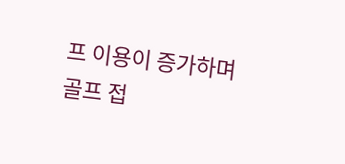프 이용이 증가하며 골프 접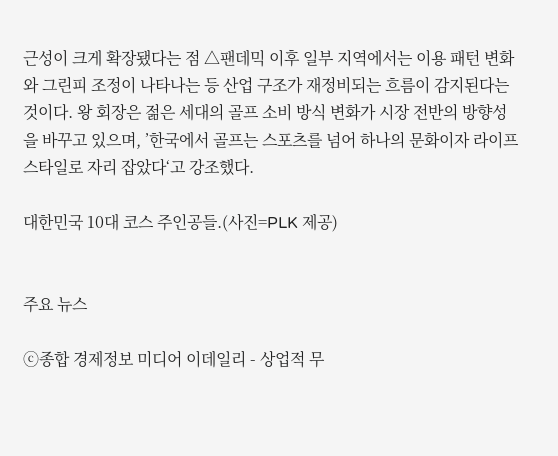근성이 크게 확장됐다는 점 △팬데믹 이후 일부 지역에서는 이용 패턴 변화와 그린피 조정이 나타나는 등 산업 구조가 재정비되는 흐름이 감지된다는 것이다. 왕 회장은 젊은 세대의 골프 소비 방식 변화가 시장 전반의 방향성을 바꾸고 있으며, ’한국에서 골프는 스포츠를 넘어 하나의 문화이자 라이프스타일로 자리 잡았다‘고 강조했다.

대한민국 10대 코스 주인공들.(사진=PLK 제공)


주요 뉴스

ⓒ종합 경제정보 미디어 이데일리 - 상업적 무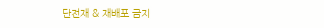단전재 & 재배포 금지